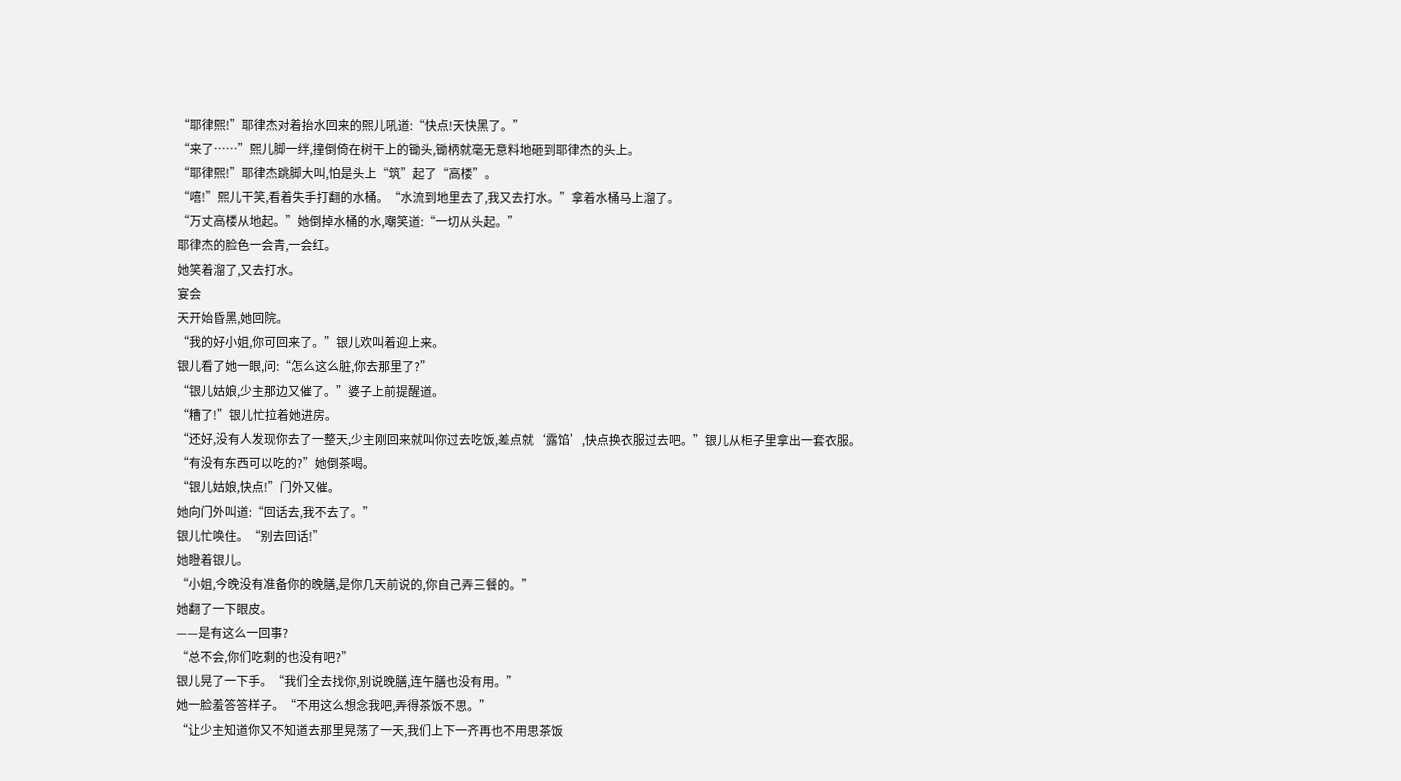“耶律熙!”耶律杰对着抬水回来的熙儿吼道:“快点!天快黑了。”
“来了……”熙儿脚一绊,撞倒倚在树干上的锄头,锄柄就毫无意料地砸到耶律杰的头上。
“耶律熙!”耶律杰跳脚大叫,怕是头上“筑”起了“高楼”。
“嘻!”熙儿干笑,看着失手打翻的水桶。“水流到地里去了,我又去打水。”拿着水桶马上溜了。
“万丈高楼从地起。”她倒掉水桶的水,嘲笑道:“一切从头起。”
耶律杰的脸色一会青,一会红。
她笑着溜了,又去打水。
宴会
天开始昏黑,她回院。
“我的好小姐,你可回来了。”银儿欢叫着迎上来。
银儿看了她一眼,问:“怎么这么脏,你去那里了?”
“银儿姑娘,少主那边又催了。”婆子上前提醒道。
“糟了!”银儿忙拉着她进房。
“还好,没有人发现你去了一整天,少主刚回来就叫你过去吃饭,差点就‘露馅’,快点换衣服过去吧。”银儿从柜子里拿出一套衣服。
“有没有东西可以吃的?”她倒茶喝。
“银儿姑娘,快点!”门外又催。
她向门外叫道:“回话去,我不去了。”
银儿忙唤住。“别去回话!”
她瞪着银儿。
“小姐,今晚没有准备你的晚膳,是你几天前说的,你自己弄三餐的。”
她翻了一下眼皮。
——是有这么一回事?
“总不会,你们吃剩的也没有吧?”
银儿晃了一下手。“我们全去找你,别说晚膳,连午膳也没有用。”
她一脸羞答答样子。“不用这么想念我吧,弄得茶饭不思。”
“让少主知道你又不知道去那里晃荡了一天,我们上下一齐再也不用思茶饭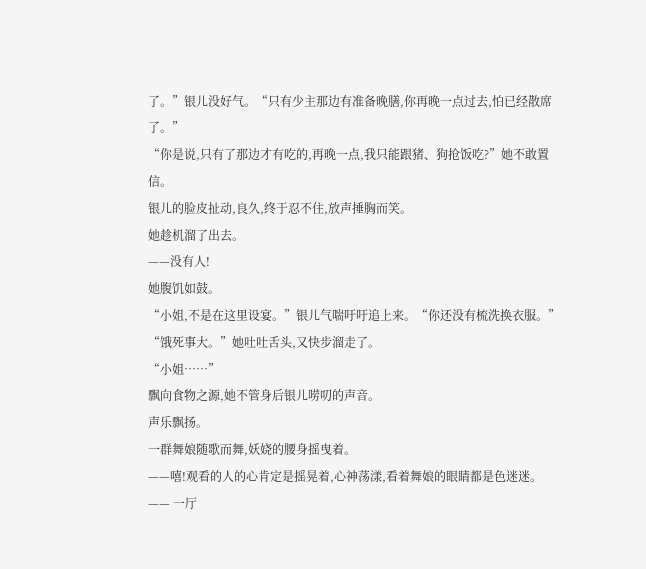了。”银儿没好气。“只有少主那边有准备晚膳,你再晚一点过去,怕已经散席了。”
“你是说,只有了那边才有吃的,再晚一点,我只能跟猪、狗抢饭吃?”她不敢置信。
银儿的脸皮扯动,良久,终于忍不住,放声捶胸而笑。
她趁机溜了出去。
——没有人!
她腹饥如鼓。
“小姐,不是在这里设宴。”银儿气喘吁吁追上来。“你还没有梳洗换衣服。”
“饿死事大。”她吐吐舌头,又快步溜走了。
“小姐……”
飘向食物之源,她不管身后银儿唠叨的声音。
声乐飘扬。
一群舞娘随歌而舞,妖娆的腰身摇曳着。
——嘻!观看的人的心肯定是摇晃着,心神荡漾,看着舞娘的眼睛都是色迷迷。
—— 一厅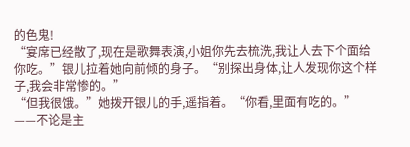的色鬼!
“宴席已经散了,现在是歌舞表演,小姐你先去梳洗,我让人去下个面给你吃。”银儿拉着她向前倾的身子。“别探出身体,让人发现你这个样子,我会非常惨的。”
“但我很饿。”她拨开银儿的手,遥指着。“你看,里面有吃的。”
——不论是主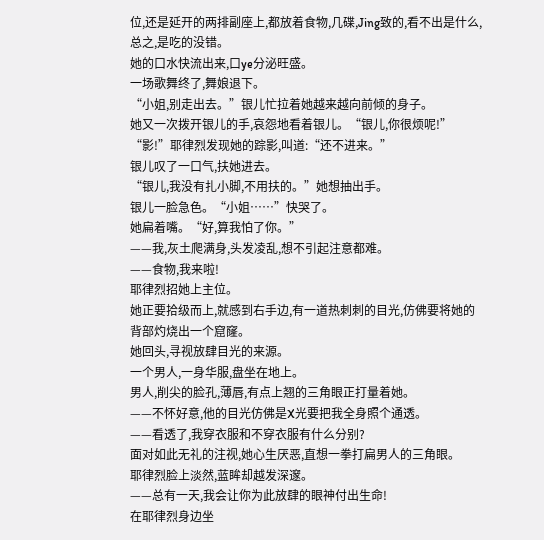位,还是延开的两排副座上,都放着食物,几碟,Jing致的,看不出是什么,总之,是吃的没错。
她的口水快流出来,口ye分泌旺盛。
一场歌舞终了,舞娘退下。
“小姐,别走出去。”银儿忙拉着她越来越向前倾的身子。
她又一次拨开银儿的手,哀怨地看着银儿。“银儿,你很烦呢!”
“影!”耶律烈发现她的踪影,叫道:“还不进来。”
银儿叹了一口气,扶她进去。
“银儿,我没有扎小脚,不用扶的。”她想抽出手。
银儿一脸急色。“小姐……”快哭了。
她扁着嘴。“好,算我怕了你。”
——我,灰土爬满身,头发凌乱,想不引起注意都难。
——食物,我来啦!
耶律烈招她上主位。
她正要拾级而上,就感到右手边,有一道热刺刺的目光,仿佛要将她的背部灼烧出一个窟窿。
她回头,寻视放肆目光的来源。
一个男人,一身华服,盘坐在地上。
男人,削尖的脸孔,薄唇,有点上翘的三角眼正打量着她。
——不怀好意,他的目光仿佛是X光要把我全身照个通透。
——看透了,我穿衣服和不穿衣服有什么分别?
面对如此无礼的注视,她心生厌恶,直想一拳打扁男人的三角眼。
耶律烈脸上淡然,蓝眸却越发深邃。
——总有一天,我会让你为此放肆的眼神付出生命!
在耶律烈身边坐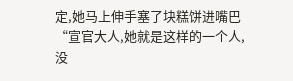定,她马上伸手塞了块糕饼进嘴巴
“宣官大人,她就是这样的一个人,没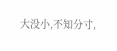大没小,不知分寸,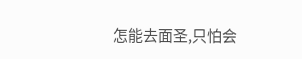怎能去面圣,只怕会